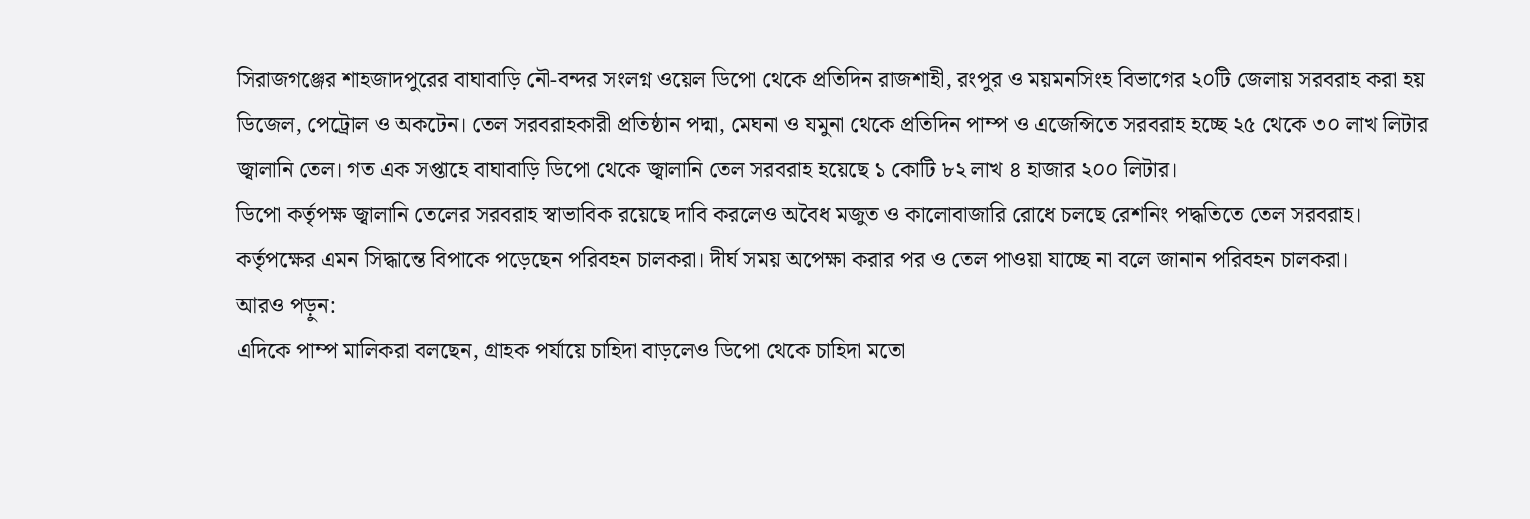সিরাজগঞ্জের শাহজাদপুরের বাঘাবাড়ি নৌ-বন্দর সংলগ্ন ওয়েল ডিপো থেকে প্রতিদিন রাজশাহী, রংপুর ও ময়মনসিংহ বিভাগের ২০টি জেলায় সরবরাহ করা হয় ডিজেল, পেট্রোল ও অকটেন। তেল সরবরাহকারী প্রতিষ্ঠান পদ্মা, মেঘনা ও যমুনা থেকে প্রতিদিন পাম্প ও এজেন্সিতে সরবরাহ হচ্ছে ২৫ থেকে ৩০ লাখ লিটার জ্বালানি তেল। গত এক সপ্তাহে বাঘাবাড়ি ডিপো থেকে জ্বালানি তেল সরবরাহ হয়েছে ১ কোটি ৮২ লাখ ৪ হাজার ২০০ লিটার।
ডিপো কর্তৃপক্ষ জ্বালানি তেলের সরবরাহ স্বাভাবিক রয়েছে দাবি করলেও অবৈধ মজুত ও কালোবাজারি রোধে চলছে রেশনিং পদ্ধতিতে তেল সরবরাহ। কর্তৃপক্ষের এমন সিদ্ধান্তে বিপাকে পড়েছেন পরিবহন চালকরা। দীর্ঘ সময় অপেক্ষা করার পর ও তেল পাওয়া যাচ্ছে না বলে জানান পরিবহন চালকরা।
আরও পড়ুন:
এদিকে পাম্প মালিকরা বলছেন, গ্রাহক পর্যায়ে চাহিদা বাড়লেও ডিপো থেকে চাহিদা মতো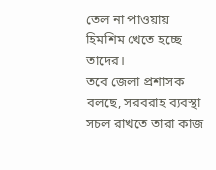তেল না পাওয়ায় হিমশিম খেতে হচ্ছে তাদের।
তবে জেলা প্রশাসক বলছে, সরবরাহ ব্যবস্থা সচল রাখতে তারা কাজ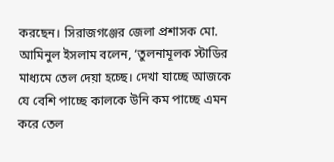করছেন। সিরাজগঞ্জের জেলা প্রশাসক মো. আমিনুল ইসলাম বলেন, ‘তুলনামূলক স্টাডির মাধ্যমে তেল দেয়া হচ্ছে। দেখা যাচ্ছে আজকে যে বেশি পাচ্ছে কালকে উনি কম পাচ্ছে এমন করে তেল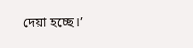দেয়া হচ্ছে।’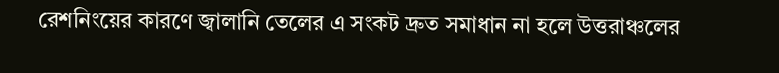রেশনিংয়ের কারণে জ্বালানি তেলের এ সংকট দ্রুত সমাধান না হলে উত্তরাঞ্চলের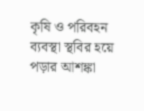কৃষি ও পরিবহন ব্যবস্থা স্থবির হয়ে পড়ার আশঙ্কা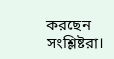করছেন সংশ্লিষ্টরা।